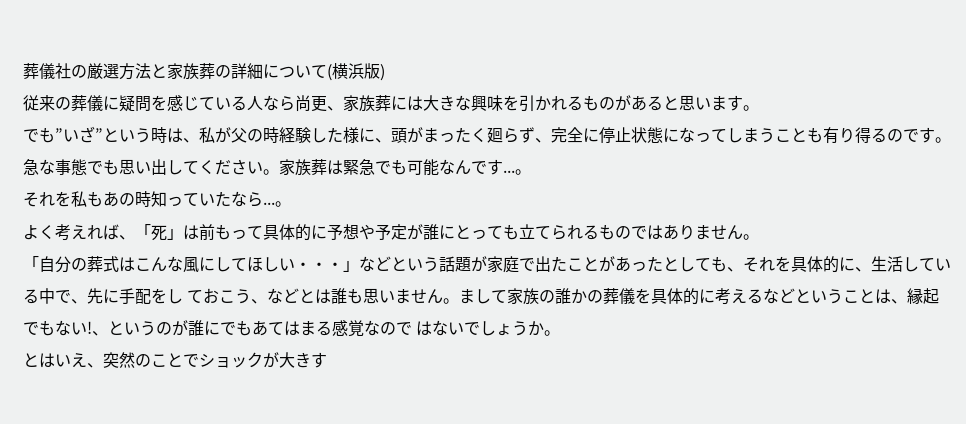葬儀社の厳選方法と家族葬の詳細について(横浜版)
従来の葬儀に疑問を感じている人なら尚更、家族葬には大きな興味を引かれるものがあると思います。
でも”いざ”という時は、私が父の時経験した様に、頭がまったく廻らず、完全に停止状態になってしまうことも有り得るのです。急な事態でも思い出してください。家族葬は緊急でも可能なんです...。
それを私もあの時知っていたなら...。
よく考えれば、「死」は前もって具体的に予想や予定が誰にとっても立てられるものではありません。
「自分の葬式はこんな風にしてほしい・・・」などという話題が家庭で出たことがあったとしても、それを具体的に、生活している中で、先に手配をし ておこう、などとは誰も思いません。まして家族の誰かの葬儀を具体的に考えるなどということは、縁起でもない!、というのが誰にでもあてはまる感覚なので はないでしょうか。
とはいえ、突然のことでショックが大きす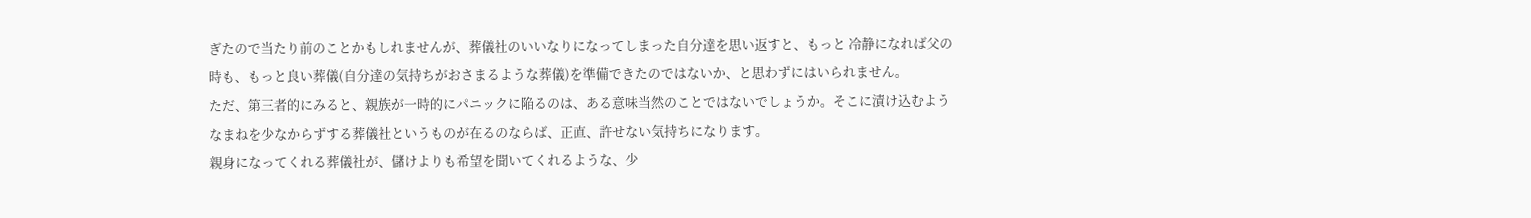ぎたので当たり前のことかもしれませんが、葬儀社のいいなりになってしまった自分達を思い返すと、もっと 冷静になれば父の時も、もっと良い葬儀(自分達の気持ちがおさまるような葬儀)を準備できたのではないか、と思わずにはいられません。
ただ、第三者的にみると、親族が一時的にパニックに陥るのは、ある意味当然のことではないでしょうか。そこに漬け込むようなまねを少なからずする葬儀社というものが在るのならば、正直、許せない気持ちになります。
親身になってくれる葬儀社が、儲けよりも希望を聞いてくれるような、少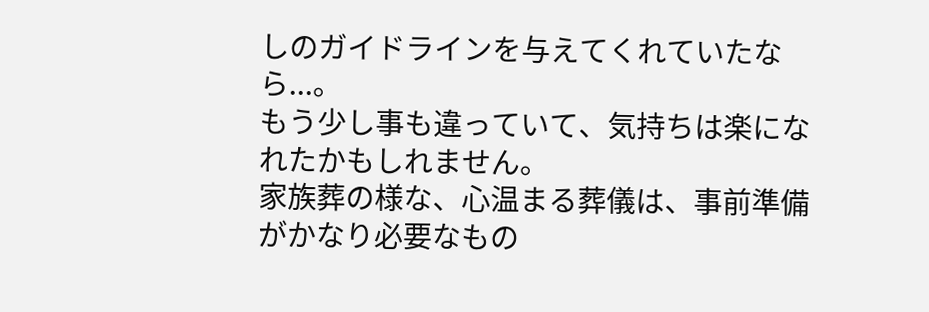しのガイドラインを与えてくれていたなら...。
もう少し事も違っていて、気持ちは楽になれたかもしれません。
家族葬の様な、心温まる葬儀は、事前準備がかなり必要なもの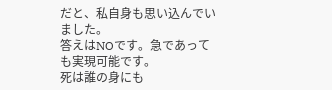だと、私自身も思い込んでいました。
答えはNOです。急であっても実現可能です。
死は誰の身にも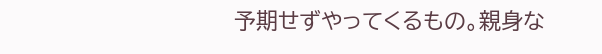予期せずやってくるもの。親身な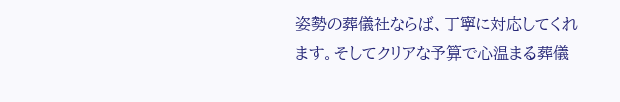姿勢の葬儀社ならば、丁寧に対応してくれます。そしてクリアな予算で心温まる葬儀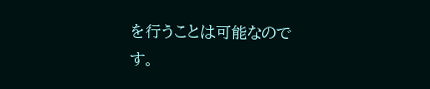を行うことは可能なのです。